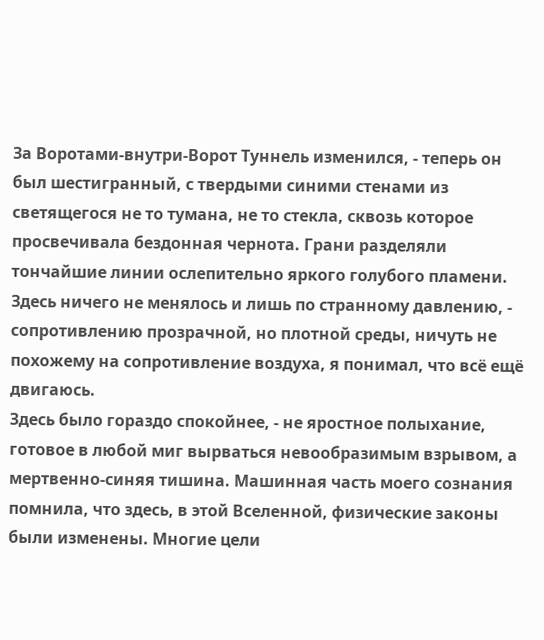За Воротами-внутри-Ворот Туннель изменился, - теперь он был шестигранный, с твердыми синими стенами из светящегося не то тумана, не то стекла, сквозь которое просвечивала бездонная чернота. Грани разделяли тончайшие линии ослепительно яркого голубого пламени. Здесь ничего не менялось и лишь по странному давлению, - сопротивлению прозрачной, но плотной среды, ничуть не похожему на сопротивление воздуха, я понимал, что всё ещё двигаюсь.
Здесь было гораздо спокойнее, - не яростное полыхание, готовое в любой миг вырваться невообразимым взрывом, а мертвенно-синяя тишина. Машинная часть моего сознания помнила, что здесь, в этой Вселенной, физические законы были изменены. Многие цели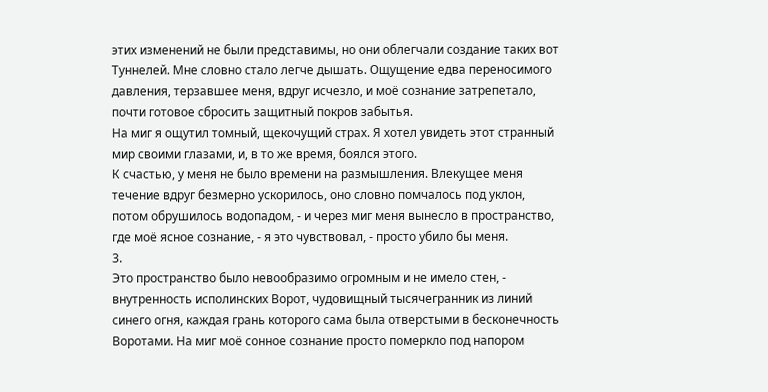этих изменений не были представимы, но они облегчали создание таких вот Туннелей. Мне словно стало легче дышать. Ощущение едва переносимого давления, терзавшее меня, вдруг исчезло, и моё сознание затрепетало, почти готовое сбросить защитный покров забытья.
На миг я ощутил томный, щекочущий страх. Я хотел увидеть этот странный мир своими глазами, и, в то же время, боялся этого.
К счастью, у меня не было времени на размышления. Влекущее меня течение вдруг безмерно ускорилось, оно словно помчалось под уклон, потом обрушилось водопадом, - и через миг меня вынесло в пространство, где моё ясное сознание, - я это чувствовал, - просто убило бы меня.
3.
Это пространство было невообразимо огромным и не имело стен, - внутренность исполинских Ворот, чудовищный тысячегранник из линий синего огня, каждая грань которого сама была отверстыми в бесконечность Воротами. На миг моё сонное сознание просто померкло под напором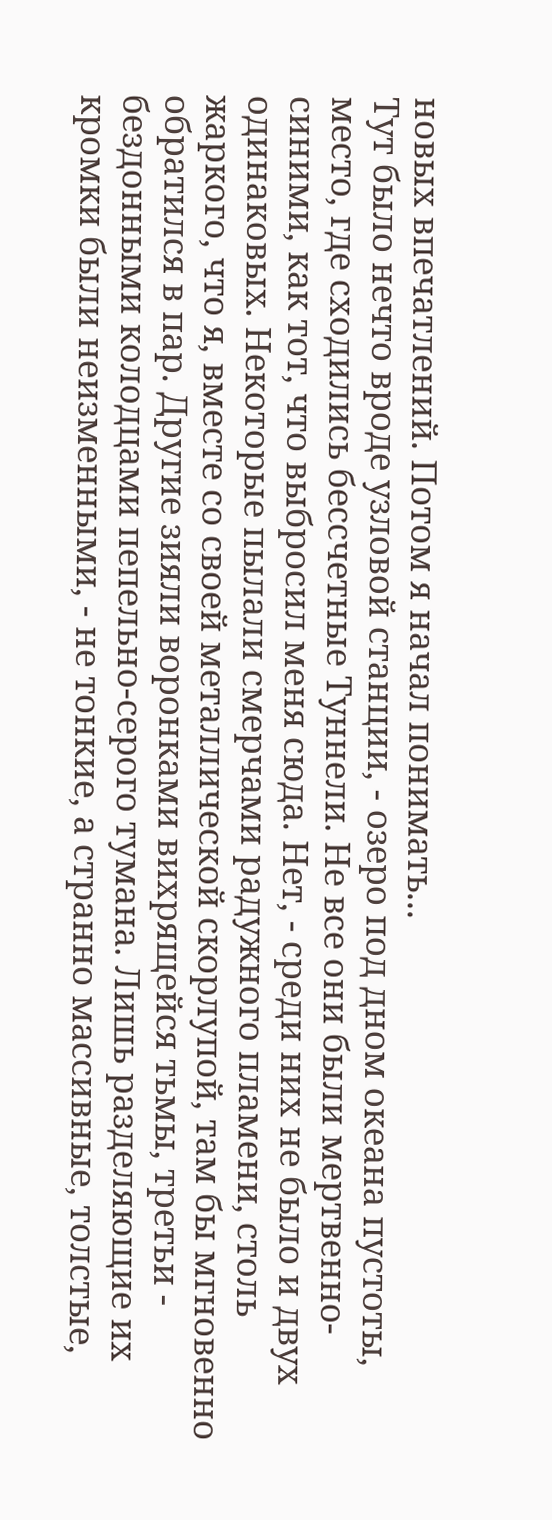новых впечатлений. Потом я начал понимать...
Тут было нечто вроде узловой станции, - озеро под дном океана пустоты, место, где сходились бессчетные Туннели. Не все они были мертвенно-синими, как тот, что выбросил меня сюда. Нет, - среди них не было и двух одинаковых. Некоторые пылали смерчами радужного пламени, столь жаркого, что я, вместе со своей металлической скорлупой, там бы мгновенно обратился в пар. Другие зияли воронками вихрящейся тьмы, третьи - бездонными колодцами пепельно-серого тумана. Лишь разделяющие их кромки были неизменными, - не тонкие, а странно массивные, толстые,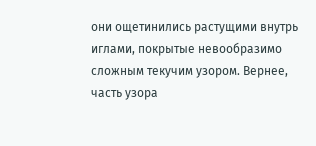они ощетинились растущими внутрь иглами, покрытые невообразимо сложным текучим узором. Вернее, часть узора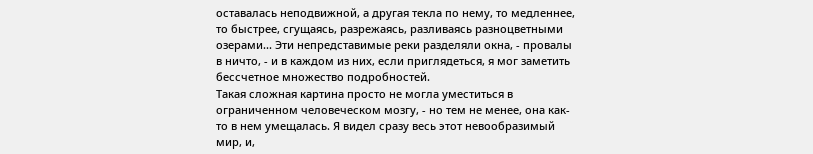оставалась неподвижной, а другая текла по нему, то медленнее, то быстрее, сгущаясь, разрежаясь, разливаясь разноцветными озерами... Эти непредставимые реки разделяли окна, - провалы в ничто, - и в каждом из них, если приглядеться, я мог заметить бессчетное множество подробностей.
Такая сложная картина просто не могла уместиться в ограниченном человеческом мозгу, - но тем не менее, она как-то в нем умещалась. Я видел сразу весь этот невообразимый мир, и,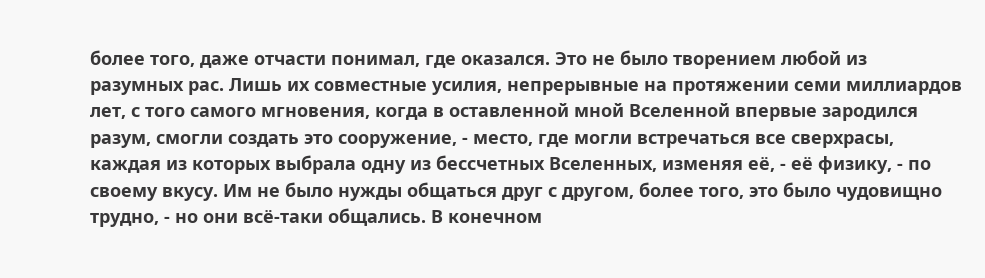более того, даже отчасти понимал, где оказался. Это не было творением любой из разумных рас. Лишь их совместные усилия, непрерывные на протяжении семи миллиардов лет, с того самого мгновения, когда в оставленной мной Вселенной впервые зародился разум, смогли создать это сооружение, - место, где могли встречаться все сверхрасы, каждая из которых выбрала одну из бессчетных Вселенных, изменяя её, - её физику, - по своему вкусу. Им не было нужды общаться друг с другом, более того, это было чудовищно трудно, - но они всё-таки общались. В конечном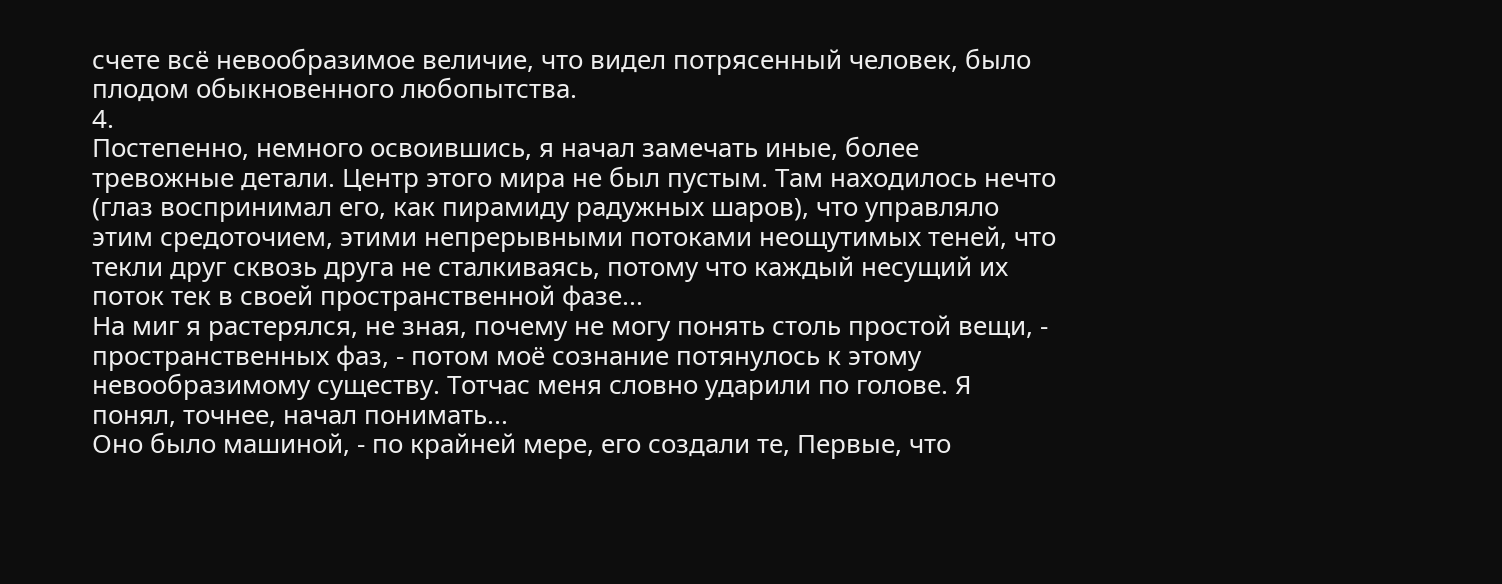счете всё невообразимое величие, что видел потрясенный человек, было плодом обыкновенного любопытства.
4.
Постепенно, немного освоившись, я начал замечать иные, более тревожные детали. Центр этого мира не был пустым. Там находилось нечто (глаз воспринимал его, как пирамиду радужных шаров), что управляло этим средоточием, этими непрерывными потоками неощутимых теней, что текли друг сквозь друга не сталкиваясь, потому что каждый несущий их поток тек в своей пространственной фазе...
На миг я растерялся, не зная, почему не могу понять столь простой вещи, - пространственных фаз, - потом моё сознание потянулось к этому невообразимому существу. Тотчас меня словно ударили по голове. Я понял, точнее, начал понимать...
Оно было машиной, - по крайней мере, его создали те, Первые, что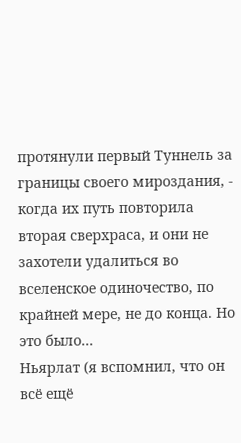протянули первый Туннель за границы своего мироздания, - когда их путь повторила вторая сверхраса, и они не захотели удалиться во вселенское одиночество, по крайней мере, не до конца. Но это было...
Ньярлат (я вспомнил, что он всё ещё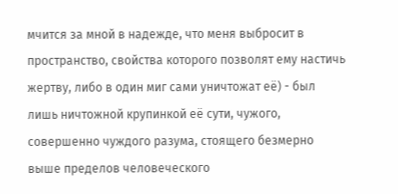мчится за мной в надежде, что меня выбросит в пространство, свойства которого позволят ему настичь жертву, либо в один миг сами уничтожат её) - был лишь ничтожной крупинкой её сути, чужого, совершенно чуждого разума, стоящего безмерно выше пределов человеческого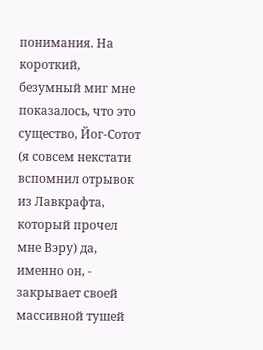понимания. На короткий, безумный миг мне показалось, что это существо, Йог-Сотот (я совсем некстати вспомнил отрывок из Лавкрафта, который прочел мне Вэру) да, именно он, - закрывает своей массивной тушей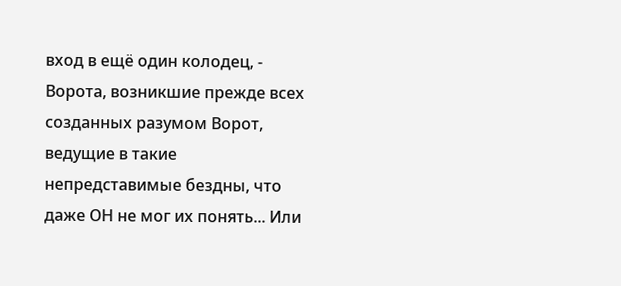вход в ещё один колодец, - Ворота, возникшие прежде всех созданных разумом Ворот, ведущие в такие непредставимые бездны, что даже ОН не мог их понять... Или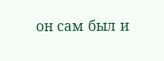он сам был и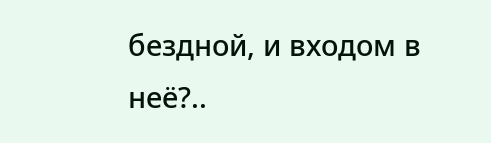бездной, и входом в неё?..